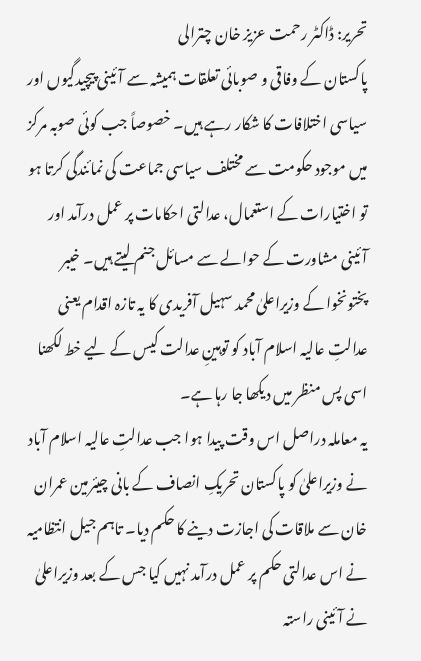تحریر: ڈاکٹر رحمت عزیز خان چترالی
پاکستان کے وفاقی و صوبائی تعلقات ہمیشہ سے آئینی پیچیدگیوں اور سیاسی اختلافات کا شکار رہے ہیں۔ خصوصاً جب کوئی صوبہ مرکز میں موجود حکومت سے مختلف سیاسی جماعت کی نمائندگی کرتا ہو تو اختیارات کے استعمال، عدالتی احکامات پر عمل درآمد اور آئینی مشاورت کے حوالے سے مسائل جنم لیتے ہیں۔ خیبر پختونخوا کے وزیراعلیٰ محمد سہیل آفریدی کا یہ تازہ اقدام یعنی عدالتِ عالیہ اسلام آباد کو توہینِ عدالت کیس کے لیے خط لکھنا اسی پس منظر میں دیکھا جا رہا ہے۔
یہ معاملہ دراصل اس وقت پیدا ہوا جب عدالتِ عالیہ اسلام آباد نے وزیراعلیٰ کو پاکستان تحریکِ انصاف کے بانی چیئرمین عمران خان سے ملاقات کی اجازت دینے کا حکم دیا۔ تاہم جیل انتظامیہ نے اس عدالتی حکم پر عمل درآمد نہیں کیا جس کے بعد وزیراعلیٰ نے آئینی راستہ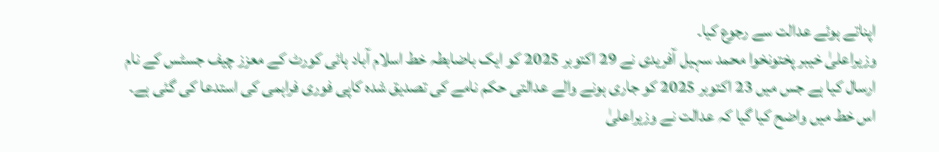اپناتے ہوئے عدالت سے رجوع کیا۔
وزیراعلیٰ خیبر پختونخوا محمد سہیل آفریدی نے 29 اکتوبر 2025 کو ایک باضابطہ خط اسلام آباد ہائی کورٹ کے معزز چیف جسٹس کے نام ارسال کیا ہے جس میں 23 اکتوبر 2025 کو جاری ہونے والے عدالتی حکم نامے کی تصدیق شدہ کاپی فوری فراہمی کی استدعا کی گئی ہے۔ اس خط میں واضح کیا گیا کہ عدالت نے وزیراعلیٰ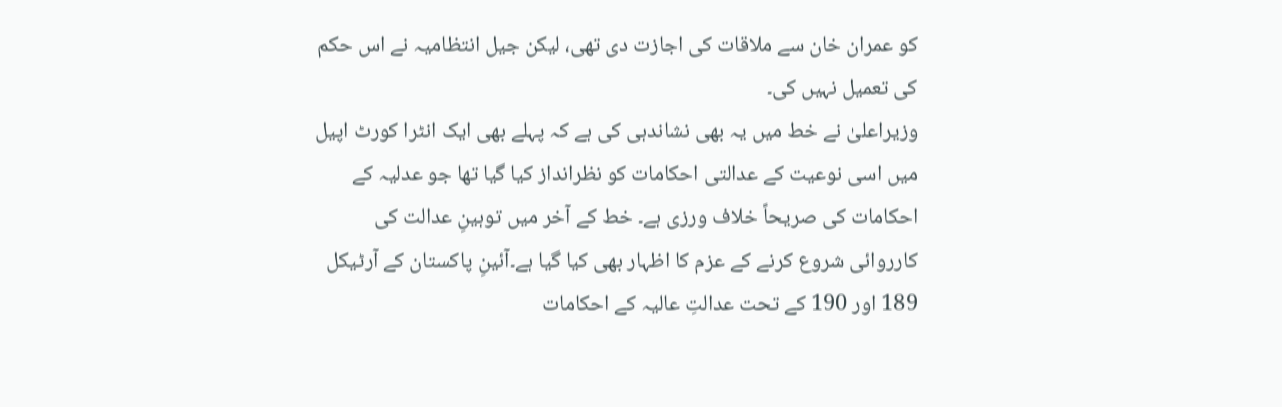کو عمران خان سے ملاقات کی اجازت دی تھی، لیکن جیل انتظامیہ نے اس حکم کی تعمیل نہیں کی۔
وزیراعلیٰ نے خط میں یہ بھی نشاندہی کی ہے کہ پہلے بھی ایک انٹرا کورٹ اپیل میں اسی نوعیت کے عدالتی احکامات کو نظرانداز کیا گیا تھا جو عدلیہ کے احکامات کی صریحاً خلاف ورزی ہے۔ خط کے آخر میں توہینِ عدالت کی کارروائی شروع کرنے کے عزم کا اظہار بھی کیا گیا ہے۔آئینِ پاکستان کے آرٹیکل 189 اور 190 کے تحت عدالتِ عالیہ کے احکامات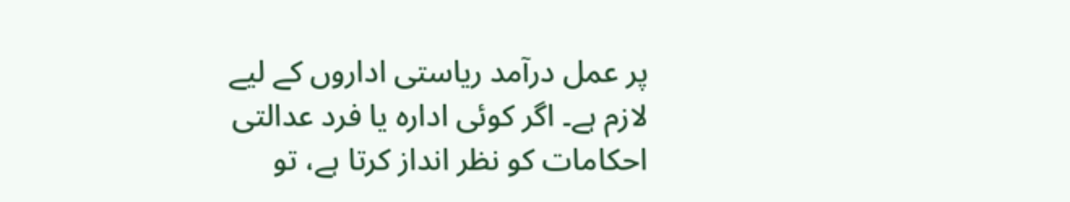پر عمل درآمد ریاستی اداروں کے لیے لازم ہے۔ اگر کوئی ادارہ یا فرد عدالتی احکامات کو نظر انداز کرتا ہے، تو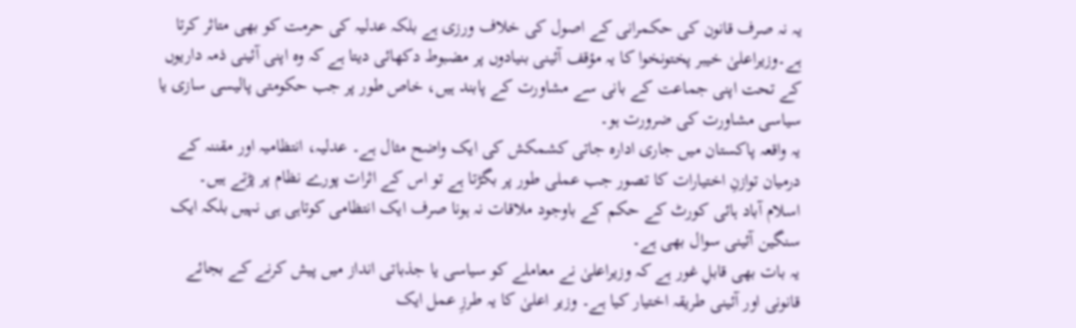یہ نہ صرف قانون کی حکمرانی کے اصول کی خلاف ورزی ہے بلکہ عدلیہ کی حرمت کو بھی متاثر کرتا ہے۔وزیراعلیٰ خیبر پختونخوا کا یہ مؤقف آئینی بنیادوں پر مضبوط دکھائی دیتا ہے کہ وہ اپنی آئینی ذمہ داریوں کے تحت اپنی جماعت کے بانی سے مشاورت کے پابند ہیں، خاص طور پر جب حکومتی پالیسی سازی یا سیاسی مشاورت کی ضرورت ہو۔
یہ واقعہ پاکستان میں جاری ادارہ جاتی کشمکش کی ایک واضح مثال ہے۔ عدلیہ، انتظامیہ اور مقننہ کے درمیان توازنِ اختیارات کا تصور جب عملی طور پر بگڑتا ہے تو اس کے اثرات پورے نظام پر پڑتے ہیں۔
اسلام آباد ہائی کورٹ کے حکم کے باوجود ملاقات نہ ہونا صرف ایک انتظامی کوتاہی ہی نہیں بلکہ ایک سنگین آئینی سوال بھی ہے۔
یہ بات بھی قابلِ غور ہے کہ وزیراعلیٰ نے معاملے کو سیاسی یا جذباتی انداز میں پیش کرنے کے بجائے قانونی اور آئینی طریقہ اختیار کیا ہے۔ وزیر اعلیٰ کا یہ طرزِ عمل ایک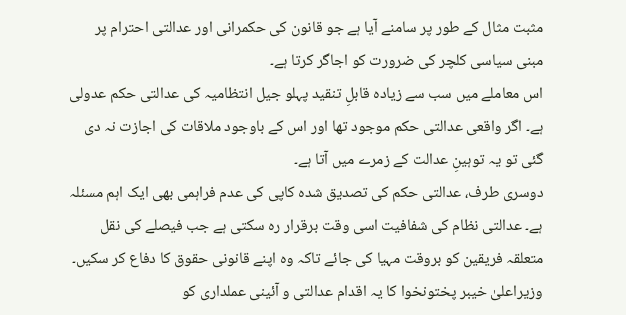مثبت مثال کے طور پر سامنے آیا ہے جو قانون کی حکمرانی اور عدالتی احترام پر مبنی سیاسی کلچر کی ضرورت کو اجاگر کرتا ہے۔
اس معاملے میں سب سے زیادہ قابلِ تنقید پہلو جیل انتظامیہ کی عدالتی حکم عدولی ہے۔ اگر واقعی عدالتی حکم موجود تھا اور اس کے باوجود ملاقات کی اجازت نہ دی گئی تو یہ توہینِ عدالت کے زمرے میں آتا ہے۔
دوسری طرف، عدالتی حکم کی تصدیق شدہ کاپی کی عدم فراہمی بھی ایک اہم مسئلہ ہے۔ عدالتی نظام کی شفافیت اسی وقت برقرار رہ سکتی ہے جب فیصلے کی نقل متعلقہ فریقین کو بروقت مہیا کی جائے تاکہ وہ اپنے قانونی حقوق کا دفاع کر سکیں۔
وزیراعلیٰ خیبر پختونخوا کا یہ اقدام عدالتی و آئینی عملداری کو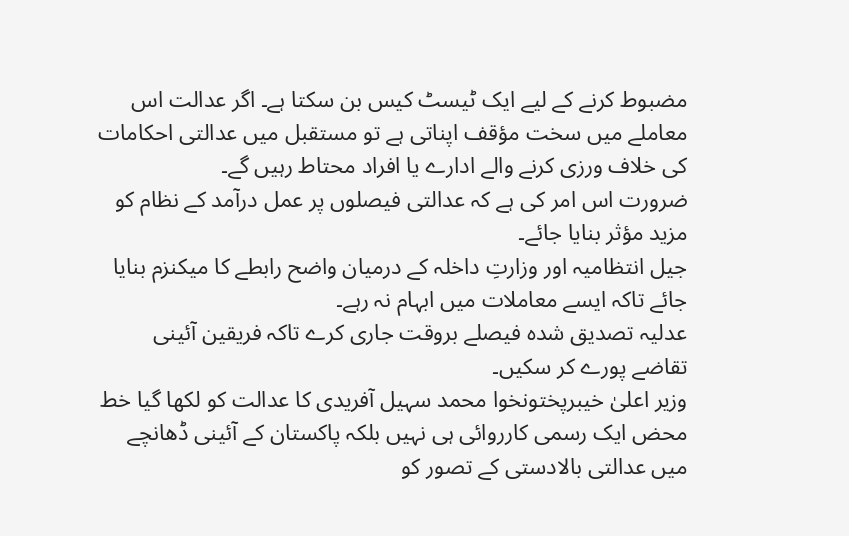مضبوط کرنے کے لیے ایک ٹیسٹ کیس بن سکتا ہے۔ اگر عدالت اس معاملے میں سخت مؤقف اپناتی ہے تو مستقبل میں عدالتی احکامات کی خلاف ورزی کرنے والے ادارے یا افراد محتاط رہیں گے۔
ضرورت اس امر کی ہے کہ عدالتی فیصلوں پر عمل درآمد کے نظام کو مزید مؤثر بنایا جائے۔
جیل انتظامیہ اور وزارتِ داخلہ کے درمیان واضح رابطے کا میکنزم بنایا جائے تاکہ ایسے معاملات میں ابہام نہ رہے۔
عدلیہ تصدیق شدہ فیصلے بروقت جاری کرے تاکہ فریقین آئینی تقاضے پورے کر سکیں۔
وزیر اعلیٰ خیبرپختونخوا محمد سہیل آفریدی کا عدالت کو لکھا گیا خط محض ایک رسمی کارروائی ہی نہیں بلکہ پاکستان کے آئینی ڈھانچے میں عدالتی بالادستی کے تصور کو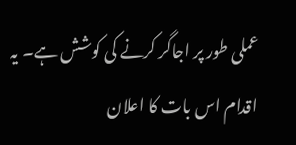عملی طور پر اجاگر کرنے کی کوشش ہے۔ یہ اقدام اس بات کا اعلان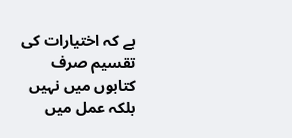ہے کہ اختیارات کی تقسیم صرف کتابوں میں نہیں بلکہ عمل میں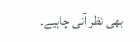بھی نظر آنی چاہیے۔